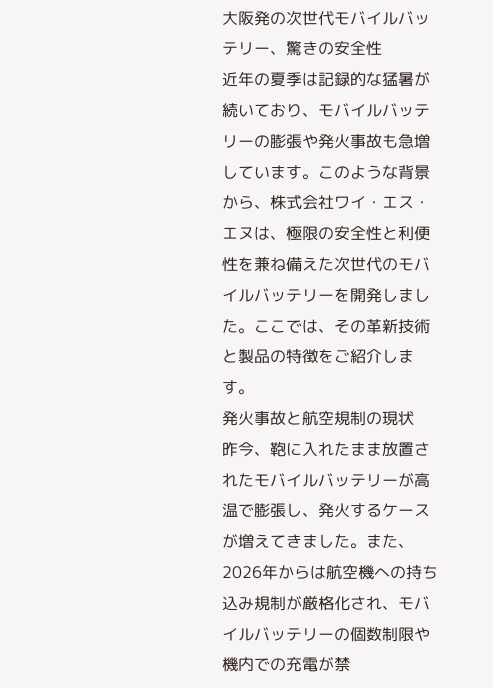大阪発の次世代モバイルバッテリー、驚きの安全性
近年の夏季は記録的な猛暑が続いており、モバイルバッテリーの膨張や発火事故も急増しています。このような背景から、株式会社ワイ・エス・エヌは、極限の安全性と利便性を兼ね備えた次世代のモバイルバッテリーを開発しました。ここでは、その革新技術と製品の特徴をご紹介します。
発火事故と航空規制の現状
昨今、鞄に入れたまま放置されたモバイルバッテリーが高温で膨張し、発火するケースが増えてきました。また、2026年からは航空機への持ち込み規制が厳格化され、モバイルバッテリーの個数制限や機内での充電が禁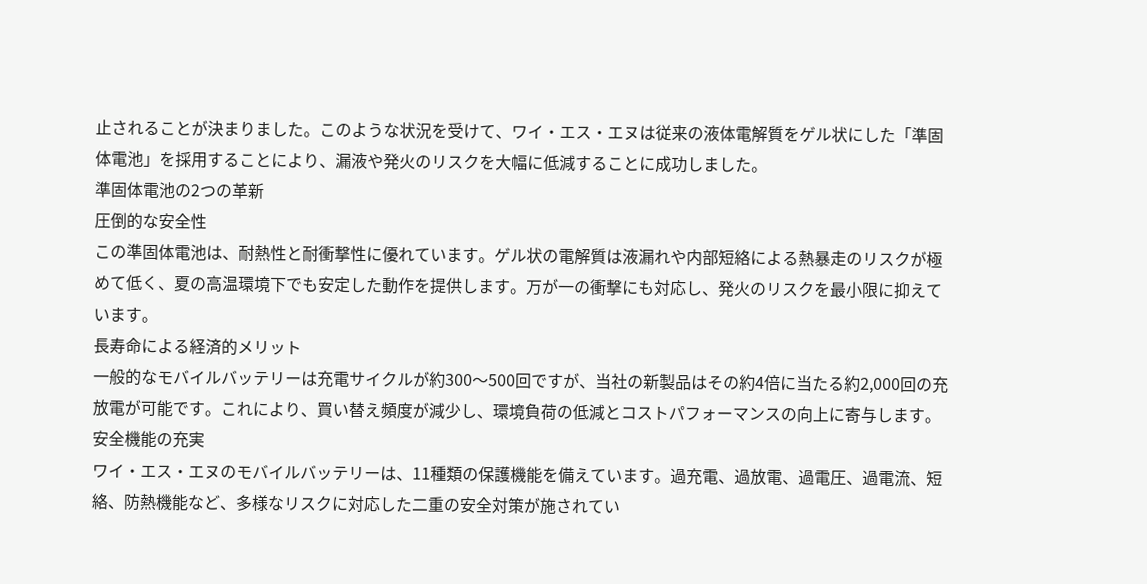止されることが決まりました。このような状況を受けて、ワイ・エス・エヌは従来の液体電解質をゲル状にした「準固体電池」を採用することにより、漏液や発火のリスクを大幅に低減することに成功しました。
準固体電池の2つの革新
圧倒的な安全性
この準固体電池は、耐熱性と耐衝撃性に優れています。ゲル状の電解質は液漏れや内部短絡による熱暴走のリスクが極めて低く、夏の高温環境下でも安定した動作を提供します。万が一の衝撃にも対応し、発火のリスクを最小限に抑えています。
長寿命による経済的メリット
一般的なモバイルバッテリーは充電サイクルが約300〜500回ですが、当社の新製品はその約4倍に当たる約2,000回の充放電が可能です。これにより、買い替え頻度が減少し、環境負荷の低減とコストパフォーマンスの向上に寄与します。
安全機能の充実
ワイ・エス・エヌのモバイルバッテリーは、11種類の保護機能を備えています。過充電、過放電、過電圧、過電流、短絡、防熱機能など、多様なリスクに対応した二重の安全対策が施されてい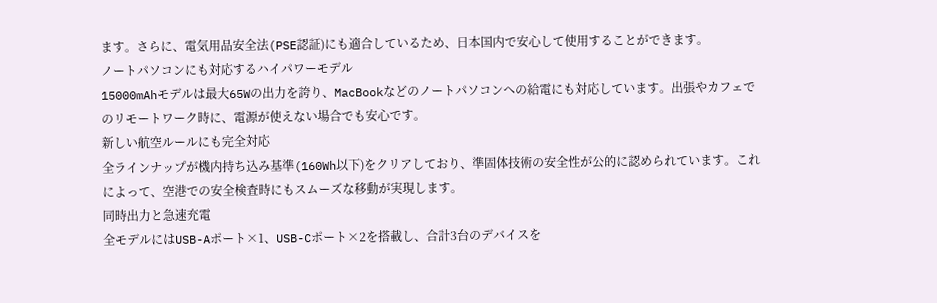ます。さらに、電気用品安全法(PSE認証)にも適合しているため、日本国内で安心して使用することができます。
ノートパソコンにも対応するハイパワーモデル
15000mAhモデルは最大65Wの出力を誇り、MacBookなどのノートパソコンへの給電にも対応しています。出張やカフェでのリモートワーク時に、電源が使えない場合でも安心です。
新しい航空ルールにも完全対応
全ラインナップが機内持ち込み基準(160Wh以下)をクリアしており、準固体技術の安全性が公的に認められています。これによって、空港での安全検査時にもスムーズな移動が実現します。
同時出力と急速充電
全モデルにはUSB-Aポート×1、USB-Cポート×2を搭載し、合計3台のデバイスを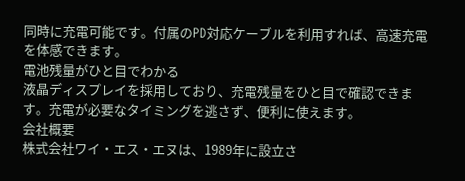同時に充電可能です。付属のPD対応ケーブルを利用すれば、高速充電を体感できます。
電池残量がひと目でわかる
液晶ディスプレイを採用しており、充電残量をひと目で確認できます。充電が必要なタイミングを逃さず、便利に使えます。
会社概要
株式会社ワイ・エス・エヌは、1989年に設立さ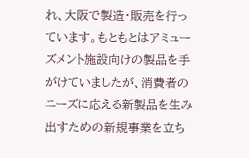れ、大阪で製造・販売を行っています。もともとはアミューズメント施設向けの製品を手がけていましたが、消費者のニーズに応える新製品を生み出すための新規事業を立ち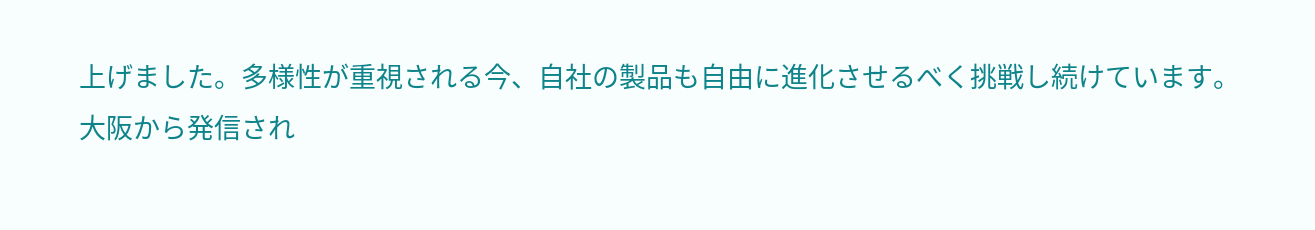上げました。多様性が重視される今、自社の製品も自由に進化させるべく挑戦し続けています。
大阪から発信され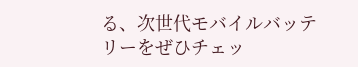る、次世代モバイルバッテリーをぜひチェッ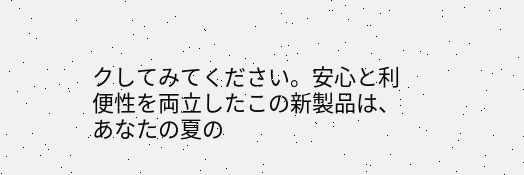クしてみてください。安心と利便性を両立したこの新製品は、あなたの夏の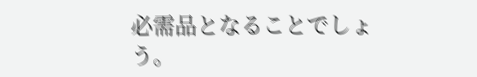必需品となることでしょう。